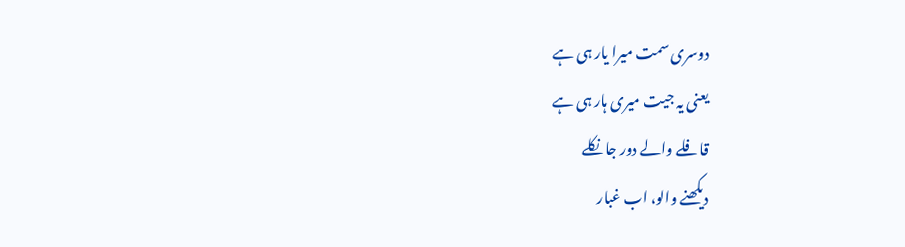دوسری سمت میرا یار ہی ہے
یعنی یہ جیت میری ہار ہی ہے
قافلے والے دور جا نکلے
دیکھنے والو، اب غبار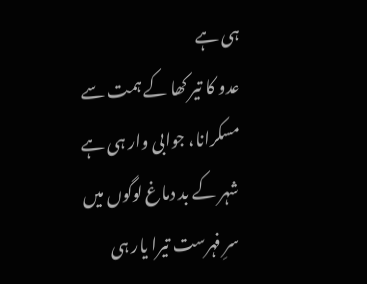ہی ہے
عدو کا تیر کھا کے ہمت سے
مسکرانا، جوابی وار ہی ہے
شہر کے بد دماغ لوگوں میں
سرِ فہرست تیرا یار ہی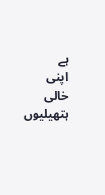ہے
اپنی خالی ہتھیلیوں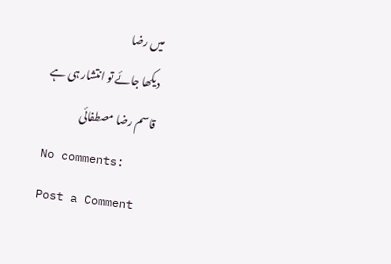میں رضا
دیکھا جائے تو انتشار ہی ہے
قاسم رضا مصطفائی
No comments:
Post a Comment